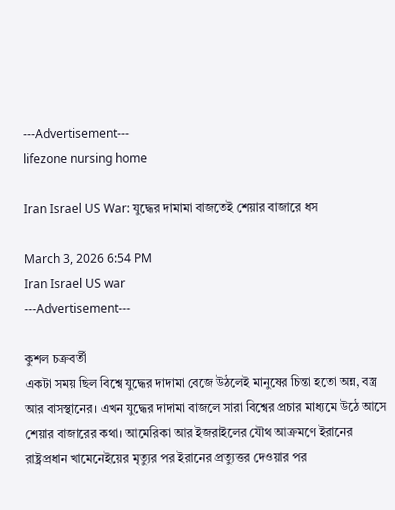---Advertisement---
lifezone nursing home

Iran Israel US War: যুদ্ধের দামামা বাজতেই শেয়ার বাজারে ধস

March 3, 2026 6:54 PM
Iran Israel US war
---Advertisement---

কুশল চক্রবর্তী
একটা সময় ছিল বিশ্বে যুদ্ধের দাদামা বেজে উঠলেই মানুষের চিন্তা হতো অন্ন, বস্ত্র আর বাসস্থানের। এখন যুদ্ধের দাদামা বাজলে সারা বিশ্বের প্রচার মাধ্যমে উঠে আসে শেয়ার বাজারের কথা। আমেরিকা আর ইজরাইলের যৌথ আক্রমণে ইরানের রাষ্ট্রপ্রধান খামেনেইয়ের মৃত্যুর পর ইরানের প্রত্যুত্তর দেওয়ার পর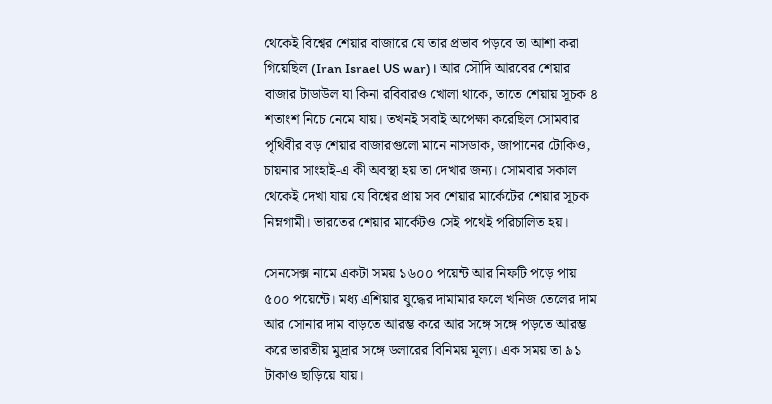থেকেই বিশ্বের শেয়ার বাজারে যে তার প্রভাব পড়বে তা আশা করা গিয়েছিল (Iran Israel US war)। আর সৌদি আরবের শেয়ার বাজার টাডাউল যা কিনা রবিবারও খোলা থাকে, তাতে শেয়ায় সূচক ৪ শতাংশ নিচে নেমে যায়। তখনই সবাই অপেক্ষা করেছিল সোমবার পৃথিবীর বড় শেয়ার বাজারগুলো মানে নাসডাক, জাপানের টোকিও, চায়নার সাংহাই-এ কী অবস্থা হয় তা দেখার জন্য। সোমবার সকাল থেকেই দেখা যায় যে বিশ্বের প্রায় সব শেয়ার মার্কেটের শেয়ার সূচক নিম্নগামী। ভারতের শেয়ার মার্কেটও সেই পথেই পরিচালিত হয়।

সেনসেক্স নামে একটা সময় ১৬০০ পয়েন্ট আর নিফটি পড়ে পায় ৫০০ পয়েন্টে। মধ্য এশিয়ার যুদ্ধের দামামার ফলে খনিজ তেলের দাম আর সোনার দাম বাড়তে আরম্ভ করে আর সঙ্গে সঙ্গে পড়তে আরম্ভ করে ভারতীয় মুদ্রার সঙ্গে ডলারের বিনিময় মূল্য। এক সময় তা ৯১ টাকাও ছাড়িয়ে যায়।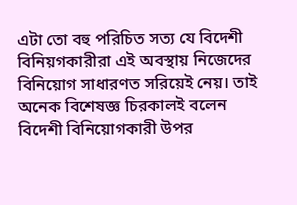এটা তো বহু পরিচিত সত্য যে বিদেশী বিনিয়গকারীরা এই অবস্থায় নিজেদের বিনিয়োগ সাধারণত সরিয়েই নেয়। তাই অনেক বিশেষজ্ঞ চিরকালই বলেন বিদেশী বিনিয়োগকারী উপর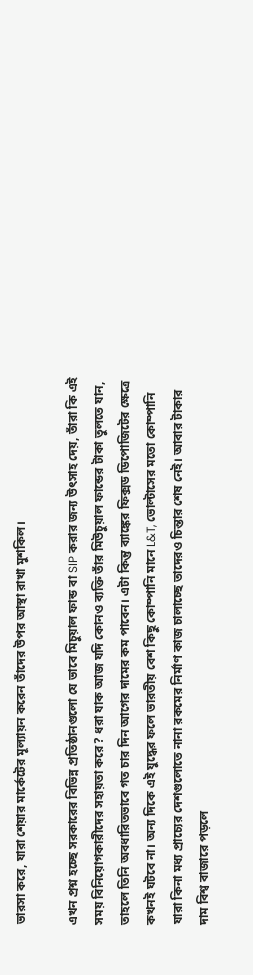ভারসা করে, যারা শেয়ার মার্কেটের মূল্যায়ন করেন তাঁদের উপর আস্থা রাখা মুশকিল।

এখন প্রশ্ন হচ্ছে সরকারের বিভিন্ন প্রতিষ্ঠানগুলো যে ভাবে মিচুয়াল ফান্ড বা SIP করার জন্য উৎসাহ দেয়, তাঁরা কি এই সময় বিনিয়োগকারীদের সহায়তা করে? ধরা যাক আজ যদি কোনও ব্যক্তি তাঁর মিউচুয়াল ফান্ডের টাকা তুলতে যান, তাহলে তিনি অবধারিতভাবে গত চার দিন আগের দামের কম পাবেন। এটা কিন্তু ব্যাঙ্কের ফিক্সড ডিপোজিটের ক্ষেত্রে কখনই ঘটবে না। অন্য দিকে এই যুদ্ধের ফলে ভারতীয় বেশ কিছু কোম্পানি মানে L&T, ভোল্টাসের মতো কোম্পানি যারা কিনা মধ্য প্রাচ্যের দেশগুলোতে নানা রকমের নির্মাণ কাজ চালাচ্ছে তাদেরও চিন্তার শেষ নেই। আবার টাকার দাম বিশ্ব বাজারে পড়লে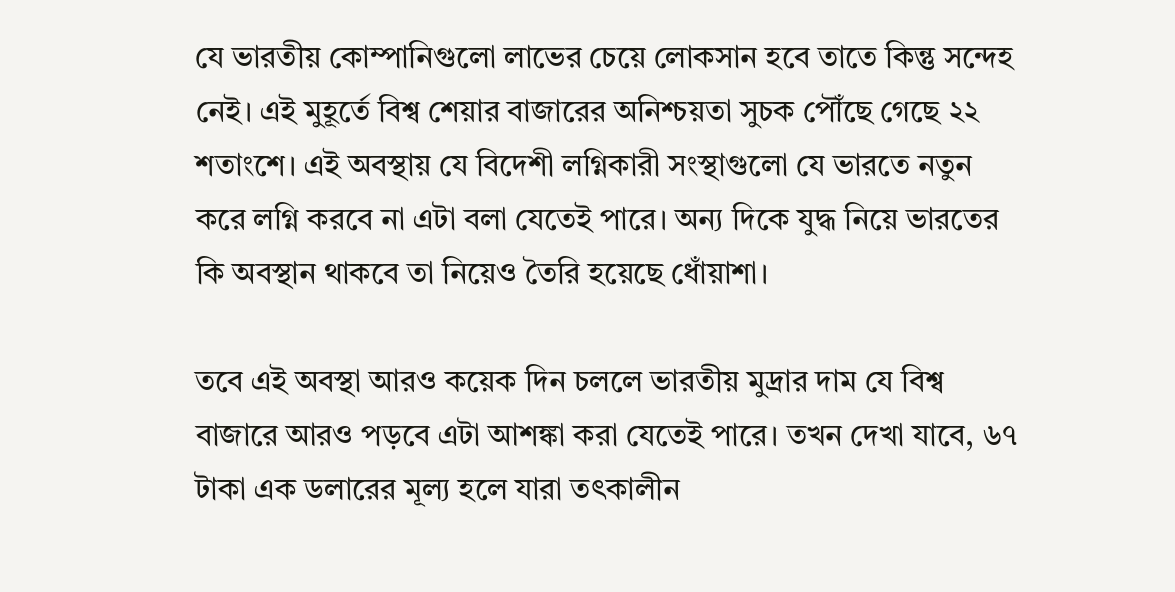যে ভারতীয় কোম্পানিগুলো লাভের চেয়ে লোকসান হবে তাতে কিন্তু সন্দেহ নেই। এই মুহূর্তে বিশ্ব শেয়ার বাজারের অনিশ্চয়তা সুচক পৌঁছে গেছে ২২ শতাংশে। এই অবস্থায় যে বিদেশী লগ্নিকারী সংস্থাগুলো যে ভারতে নতুন করে লগ্নি করবে না এটা বলা যেতেই পারে। অন্য দিকে যুদ্ধ নিয়ে ভারতের কি অবস্থান থাকবে তা নিয়েও তৈরি হয়েছে ধোঁয়াশা।

তবে এই অবস্থা আরও কয়েক দিন চললে ভারতীয় মুদ্রার দাম যে বিশ্ব বাজারে আরও পড়বে এটা আশঙ্কা করা যেতেই পারে। তখন দেখা যাবে, ৬৭ টাকা এক ডলারের মূল্য হলে যারা তৎকালীন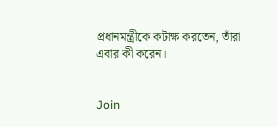প্রধানমন্ত্রীকে কটাক্ষ করতেন, তাঁরা এবার কী করেন।


Join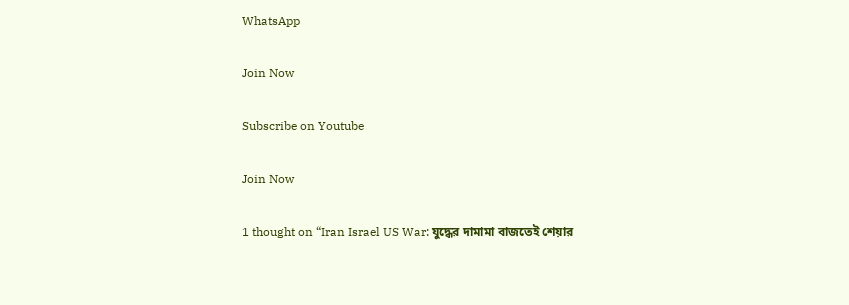WhatsApp

Join Now

Subscribe on Youtube

Join Now

1 thought on “Iran Israel US War: যুদ্ধের দামামা বাজতেই শেয়ার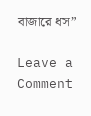বাজারে ধস”

Leave a Comment